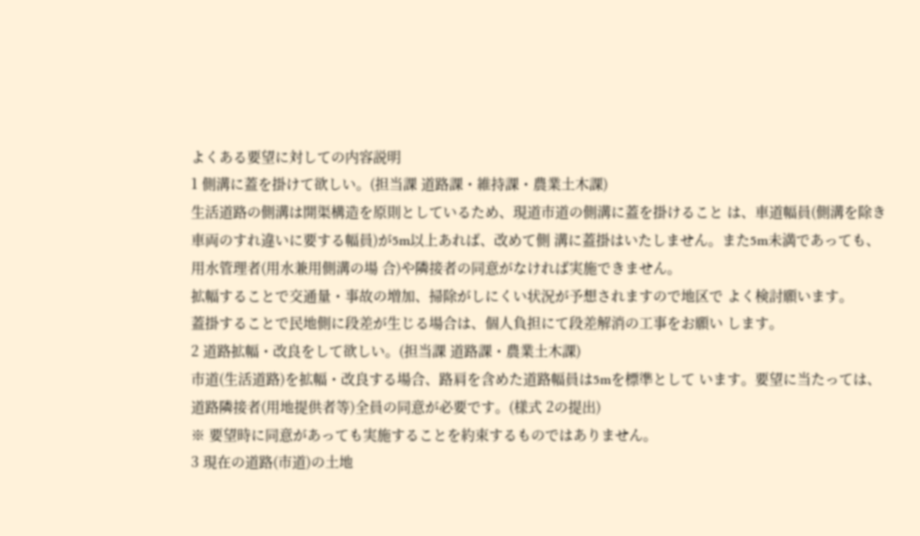よくある要望に対しての内容説明
1 側溝に蓋を掛けて欲しい。(担当課 道路課・維持課・農業土木課)
生活道路の側溝は開渠構造を原則としているため、現道市道の側溝に蓋を掛けること は、車道幅員(側溝を除き車両のすれ違いに要する幅員)が5m以上あれば、改めて側 溝に蓋掛はいたしません。また5m未満であっても、用水管理者(用水兼用側溝の場 合)や隣接者の同意がなければ実施できません。
拡幅することで交通量・事故の増加、掃除がしにくい状況が予想されますので地区で よく検討願います。
蓋掛することで民地側に段差が生じる場合は、個人負担にて段差解消の工事をお願い します。
2 道路拡幅・改良をして欲しい。(担当課 道路課・農業土木課)
市道(生活道路)を拡幅・改良する場合、路肩を含めた道路幅員は5mを標準として います。要望に当たっては、道路隣接者(用地提供者等)全員の同意が必要です。(様式 2の提出)
※ 要望時に同意があっても実施することを約束するものではありません。
3 現在の道路(市道)の土地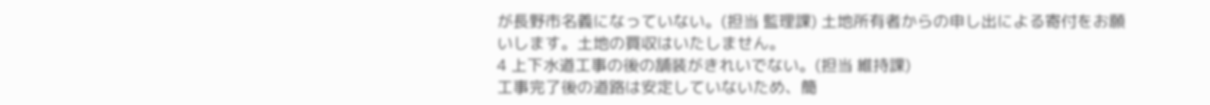が長野市名義になっていない。(担当 監理課) 土地所有者からの申し出による寄付をお願いします。土地の買収はいたしません。
4 上下水道工事の後の舗装がきれいでない。(担当 維持課)
工事完了後の道路は安定していないため、簡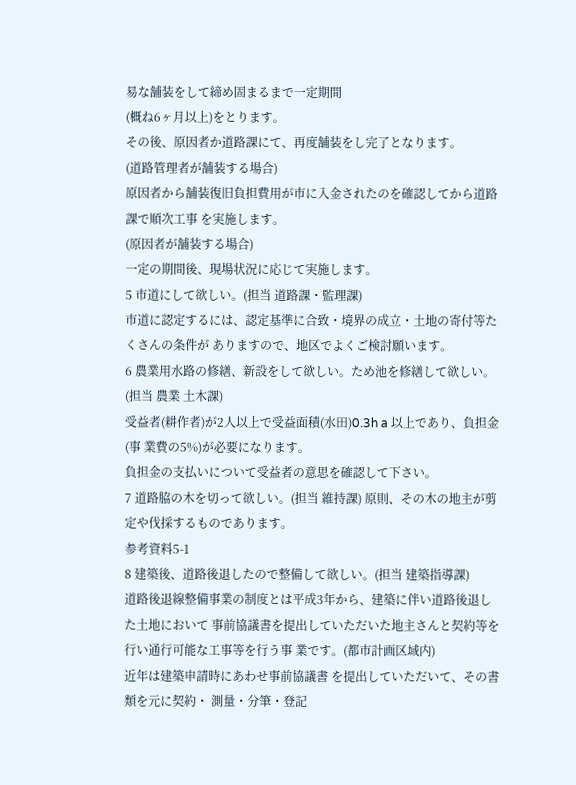易な舗装をして締め固まるまで一定期間
(概ね6ヶ月以上)をとります。
その後、原因者か道路課にて、再度舗装をし完了となります。
(道路管理者が舗装する場合)
原因者から舗装復旧負担費用が市に入金されたのを確認してから道路課で順次工事 を実施します。
(原因者が舗装する場合)
一定の期間後、現場状況に応じて実施します。
5 市道にして欲しい。(担当 道路課・監理課)
市道に認定するには、認定基準に合致・境界の成立・土地の寄付等たくさんの条件が ありますので、地区でよくご検討願います。
6 農業用水路の修繕、新設をして欲しい。ため池を修繕して欲しい。(担当 農業 土木課)
受益者(耕作者)が2人以上で受益面積(水田)0.3h a 以上であり、負担金(事 業費の5%)が必要になります。
負担金の支払いについて受益者の意思を確認して下さい。
7 道路脇の木を切って欲しい。(担当 維持課) 原則、その木の地主が剪定や伐採するものであります。
参考資料5-1
8 建築後、道路後退したので整備して欲しい。(担当 建築指導課)
道路後退線整備事業の制度とは平成3年から、建築に伴い道路後退した土地において 事前協議書を提出していただいた地主さんと契約等を行い通行可能な工事等を行う事 業です。(都市計画区域内)
近年は建築申請時にあわせ事前協議書 を提出していただいて、その書類を元に契約・ 測量・分筆・登記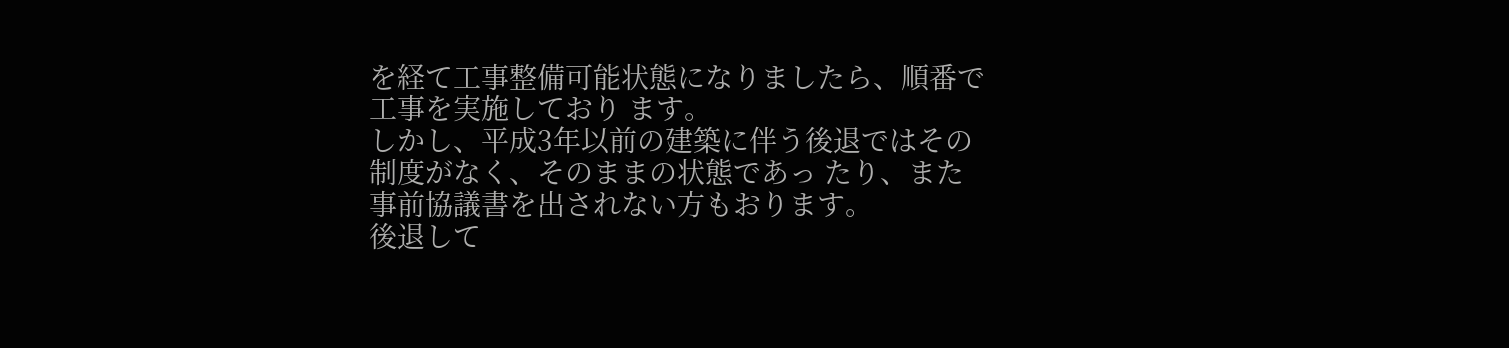を経て工事整備可能状態になりましたら、順番で工事を実施しており ます。
しかし、平成3年以前の建築に伴う後退ではその制度がなく、そのままの状態であっ たり、また事前協議書を出されない方もおります。
後退して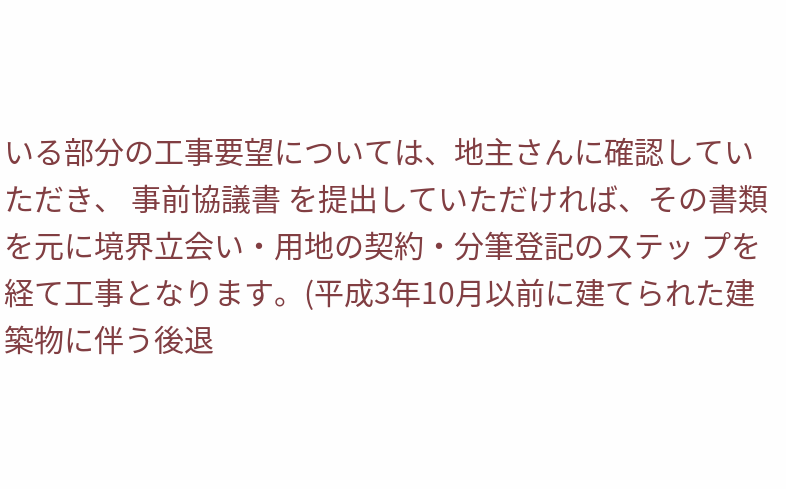いる部分の工事要望については、地主さんに確認していただき、 事前協議書 を提出していただければ、その書類を元に境界立会い・用地の契約・分筆登記のステッ プを経て工事となります。(平成3年10月以前に建てられた建築物に伴う後退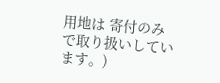用地は 寄付のみで取り扱いしています。)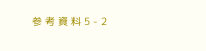参 考 資 料 5 - 2